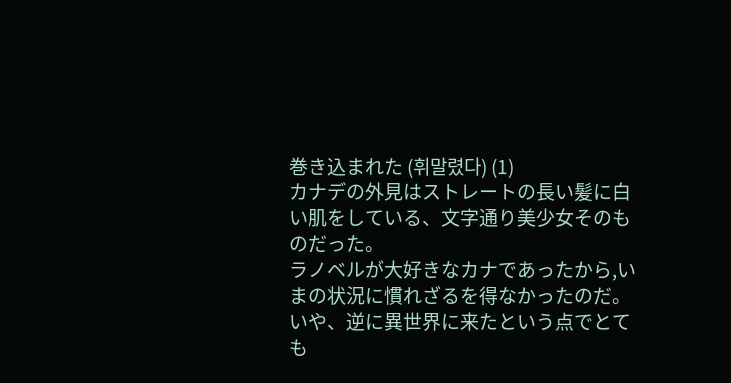巻き込まれた (휘말렸다) (1)
カナデの外見はストレートの長い髪に白い肌をしている、文字通り美少女そのものだった。
ラノベルが大好きなカナであったから,いまの状況に慣れざるを得なかったのだ。
いや、逆に異世界に来たという点でとても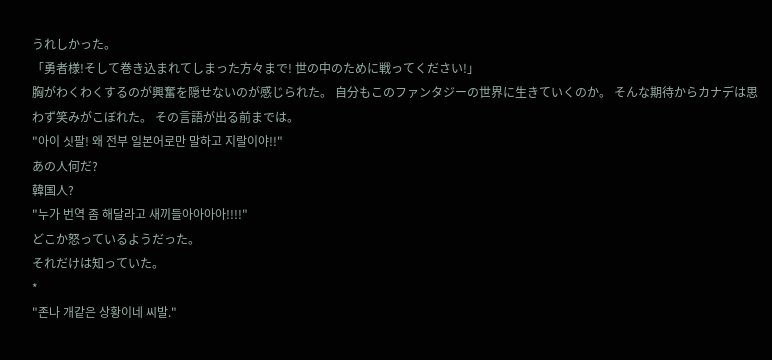うれしかった。
「勇者様!そして巻き込まれてしまった方々まで! 世の中のために戦ってください!」
胸がわくわくするのが興奮を隠せないのが感じられた。 自分もこのファンタジーの世界に生きていくのか。 そんな期待からカナデは思わず笑みがこぼれた。 その言語が出る前までは。
"아이 싯팔! 왜 전부 일본어로만 말하고 지랄이야!!"
あの人何だ?
韓国人?
"누가 번역 좀 해달라고 새끼들아아아아!!!!"
どこか怒っているようだった。
それだけは知っていた。
*
"존나 개같은 상황이네 씨발."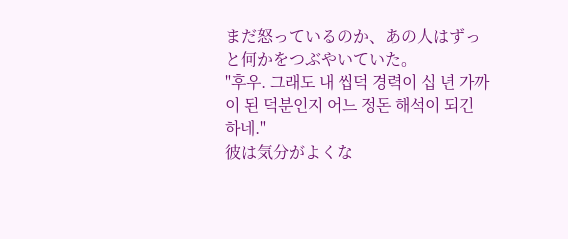まだ怒っているのか、あの人はずっと何かをつぶやいていた。
"후우. 그래도 내 씹덕 경력이 십 년 가까이 된 덕분인지 어느 정돈 해석이 되긴 하네."
彼は気分がよくな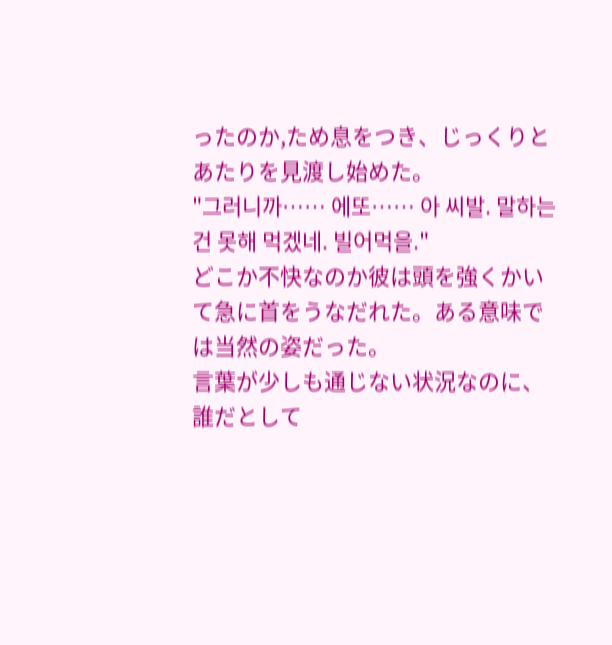ったのか,ため息をつき、じっくりとあたりを見渡し始めた。
"그러니까…… 에또…… 아 씨발. 말하는 건 못해 먹겠네. 빌어먹을."
どこか不快なのか彼は頭を強くかいて急に首をうなだれた。ある意味では当然の姿だった。
言葉が少しも通じない状況なのに、誰だとして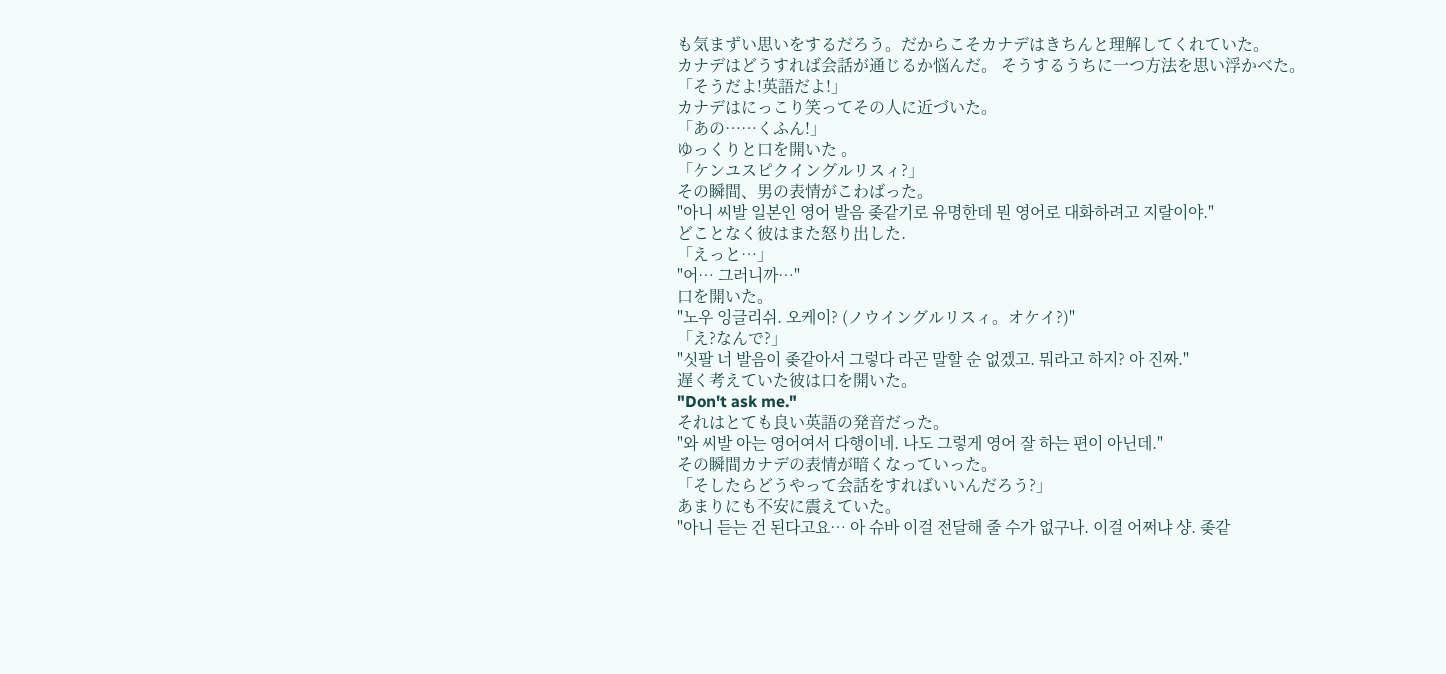も気まずい思いをするだろう。だからこそカナデはきちんと理解してくれていた。
カナデはどうすれば会話が通じるか悩んだ。 そうするうちに一つ方法を思い浮かべた。
「そうだよ!英語だよ!」
カナデはにっこり笑ってその人に近づいた。
「あの……くふん!」
ゆっくりと口を開いた 。
「ケンユスピクイングルリスィ?」
その瞬間、男の表情がこわばった。
"아니 씨발 일본인 영어 발음 좆같기로 유명한데 뭔 영어로 대화하려고 지랄이야."
どことなく彼はまた怒り出した.
「えっと…」
"어… 그러니까…"
口を開いた。
"노우 잉글리쉬. 오케이? (ノウイングルリスィ。オケイ?)"
「え?なんで?」
"싯팔 너 발음이 좆같아서 그렇다 라곤 말할 순 없겠고. 뭐라고 하지? 아 진짜."
遅く考えていた彼は口を開いた。
"Don't ask me."
それはとても良い英語の発音だった。
"와 씨발 아는 영어여서 다행이네. 나도 그렇게 영어 잘 하는 편이 아닌데."
その瞬間カナデの表情が暗くなっていった。
「そしたらどうやって会話をすればいいんだろう?」
あまりにも不安に震えていた。
"아니 듣는 건 된다고요… 아 슈바 이걸 전달해 줄 수가 없구나. 이걸 어쩌냐 샹. 좆같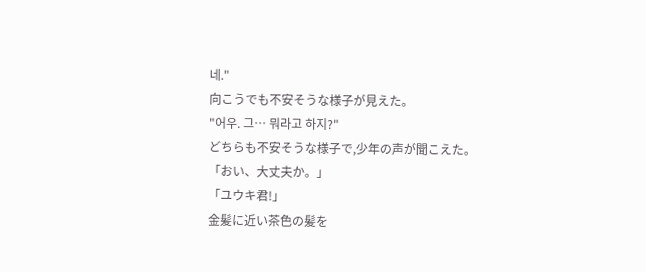네."
向こうでも不安そうな様子が見えた。
"어우. 그… 뭐라고 하지?"
どちらも不安そうな様子で,少年の声が聞こえた。
「おい、大丈夫か。」
「ユウキ君!」
金髪に近い茶色の髪を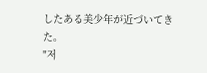したある美少年が近づいてきた。
"저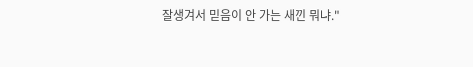잘생겨서 믿음이 안 가는 새낀 뭐냐."